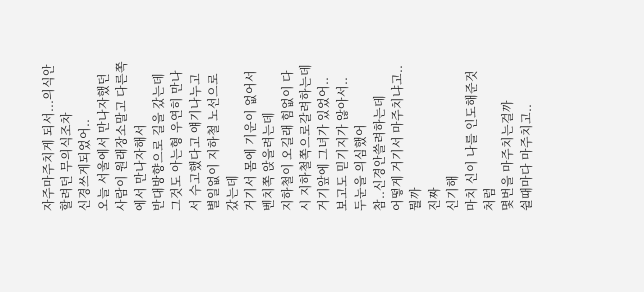자주마주치게 되서...의식안할려던 무의식조차
신경쓰게되었어..
오늘 서울에서 만나자했던 사람이 원래장소말고 다른쪽에서 만나자해서
반대방향으로 길을 갔는데
그것도 아는형 우연히 만나서 수고했다고 얘기나누고
별일없이 지하철 노선으로 갔는데
거기서 몸에 기운이 없어서 벤치쪽 앉을려는데
지하철이 오길래 힘없이 다시 지하철쪽으로갈려하는데
거기앞에 그녀가 있었어..
보고도 믿기지가 않아서..
두눈을 의심했어
참..신경안쓸려하는데
어떻게 거기서 마주치냐고..
뭘까
진짜
신기해
마치 신이 나를 인도해준것처럼
몇번을 마주치는걸까
쉴때마다 마주치고..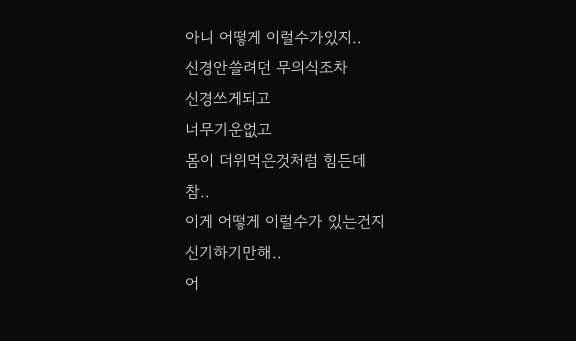아니 어떻게 이럴수가있지..
신경안쓸려던 무의식조차
신경쓰게되고
너무기운없고
몸이 더위먹은것처럼 힘든데
참..
이게 어떻게 이럴수가 있는건지
신기하기만해..
어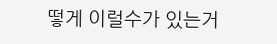떻게 이럴수가 있는거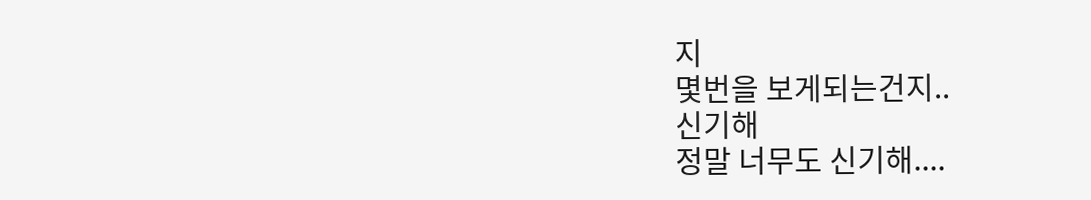지
몇번을 보게되는건지..
신기해
정말 너무도 신기해....